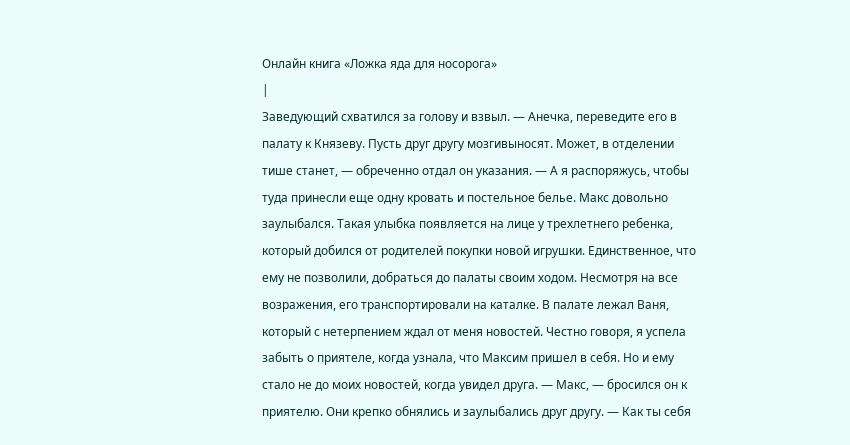Онлайн книга «Ложка яда для носорога»
|
Заведующий схватился за голову и взвыл. — Анечка, переведите его в палату к Князеву. Пусть друг другу мозгивыносят. Может, в отделении тише станет, — обреченно отдал он указания. — А я распоряжусь, чтобы туда принесли еще одну кровать и постельное белье. Макс довольно заулыбался. Такая улыбка появляется на лице у трехлетнего ребенка, который добился от родителей покупки новой игрушки. Единственное, что ему не позволили, добраться до палаты своим ходом. Несмотря на все возражения, его транспортировали на каталке. В палате лежал Ваня, который с нетерпением ждал от меня новостей. Честно говоря, я успела забыть о приятеле, когда узнала, что Максим пришел в себя. Но и ему стало не до моих новостей, когда увидел друга. — Макс, — бросился он к приятелю. Они крепко обнялись и заулыбались друг другу. — Как ты себя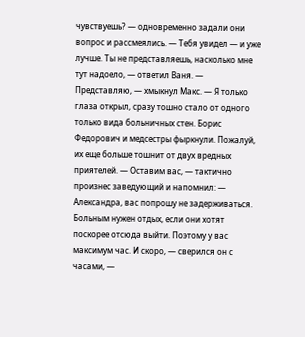чувствуешь? — одновременно задали они вопрос и рассмеялись. — Тебя увидел — и уже лучше. Ты не представляешь, насколько мне тут надоело, — ответил Ваня. — Представляю, — хмыкнул Макс. — Я только глаза открыл, сразу тошно стало от одного только вида больничных стен. Борис Федорович и медсестры фыркнули. Пожалуй, их еще больше тошнит от двух вредных приятелей. — Оставим вас, — тактично произнес заведующий и напомнил: — Александра, вас попрошу не задерживаться. Больным нужен отдых, если они хотят поскорее отсюда выйти. Поэтому у вас максимум час. И скоро, — сверился он с часами, —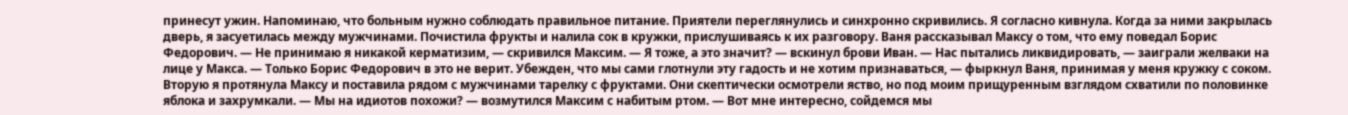принесут ужин. Напоминаю, что больным нужно соблюдать правильное питание. Приятели переглянулись и синхронно скривились. Я согласно кивнула. Когда за ними закрылась дверь, я засуетилась между мужчинами. Почистила фрукты и налила сок в кружки, прислушиваясь к их разговору. Ваня рассказывал Максу о том, что ему поведал Борис Федорович. — Не принимаю я никакой керматизим, — скривился Максим. — Я тоже, а это значит? — вскинул брови Иван. — Нас пытались ликвидировать, — заиграли желваки на лице у Макса. — Только Борис Федорович в это не верит. Убежден, что мы сами глотнули эту гадость и не хотим признаваться, — фыркнул Ваня, принимая у меня кружку с соком. Вторую я протянула Максу и поставила рядом с мужчинами тарелку с фруктами. Они скептически осмотрели яство, но под моим прищуренным взглядом схватили по половинке яблока и захрумкали. — Мы на идиотов похожи? — возмутился Максим с набитым ртом. — Вот мне интересно, сойдемся мы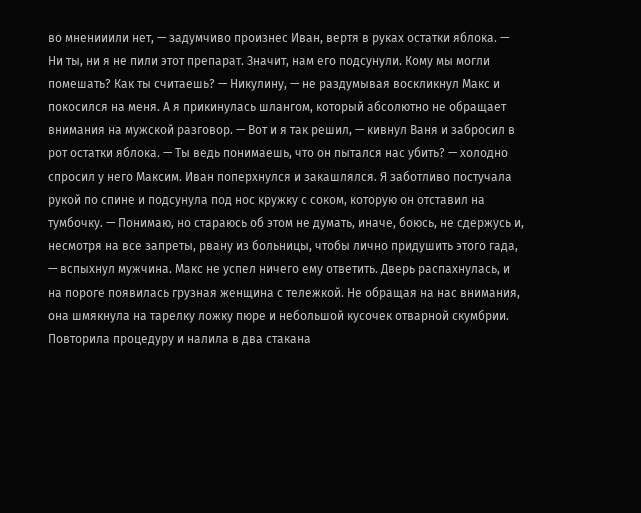во мненииили нет, — задумчиво произнес Иван, вертя в руках остатки яблока. — Ни ты, ни я не пили этот препарат. Значит, нам его подсунули. Кому мы могли помешать? Как ты считаешь? — Никулину, — не раздумывая воскликнул Макс и покосился на меня. А я прикинулась шлангом, который абсолютно не обращает внимания на мужской разговор. — Вот и я так решил, — кивнул Ваня и забросил в рот остатки яблока. — Ты ведь понимаешь, что он пытался нас убить? — холодно спросил у него Максим. Иван поперхнулся и закашлялся. Я заботливо постучала рукой по спине и подсунула под нос кружку с соком, которую он отставил на тумбочку. — Понимаю, но стараюсь об этом не думать, иначе, боюсь, не сдержусь и, несмотря на все запреты, рвану из больницы, чтобы лично придушить этого гада, — вспыхнул мужчина. Макс не успел ничего ему ответить. Дверь распахнулась, и на пороге появилась грузная женщина с тележкой. Не обращая на нас внимания, она шмякнула на тарелку ложку пюре и небольшой кусочек отварной скумбрии. Повторила процедуру и налила в два стакана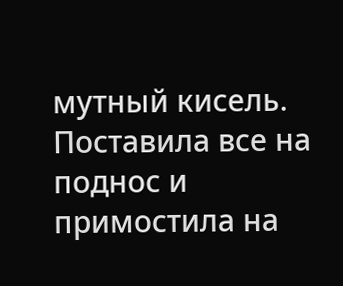мутный кисель. Поставила все на поднос и примостила на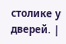столике у дверей. |